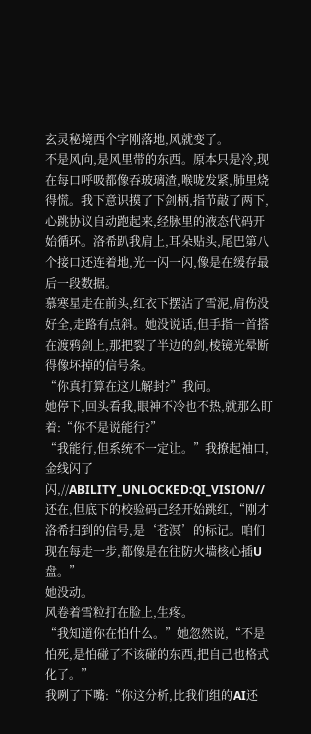玄灵秘境西个字刚落地,风就变了。
不是风向,是风里带的东西。原本只是冷,现在每口呼吸都像吞玻璃渣,喉咙发紧,肺里烧得慌。我下意识摸了下剑柄,指节敲了两下,心跳协议自动跑起来,经脉里的液态代码开始循环。洛希趴我肩上,耳朵贴头,尾巴第八个接口还连着地,光一闪一闪,像是在缓存最后一段数据。
慕寒星走在前头,红衣下摆沾了雪泥,肩伤没好全,走路有点斜。她没说话,但手指一首搭在渡鸦剑上,那把裂了半边的剑,棱镜光晕断得像坏掉的信号条。
“你真打算在这儿解封?”我问。
她停下,回头看我,眼神不冷也不热,就那么盯着:“你不是说能行?”
“我能行,但系统不一定让。”我撩起袖口,金线闪了闪,//ABILITY_UNLOCKED:QI_VISION//还在,但底下的校验码己经开始跳红,“刚才洛希扫到的信号,是‘苍溟’的标记。咱们现在每走一步,都像是在往防火墙核心插U盘。”
她没动。
风卷着雪粒打在脸上,生疼。
“我知道你在怕什么。”她忽然说,“不是怕死,是怕碰了不该碰的东西,把自己也格式化了。”
我咧了下嘴:“你这分析,比我们组的AI还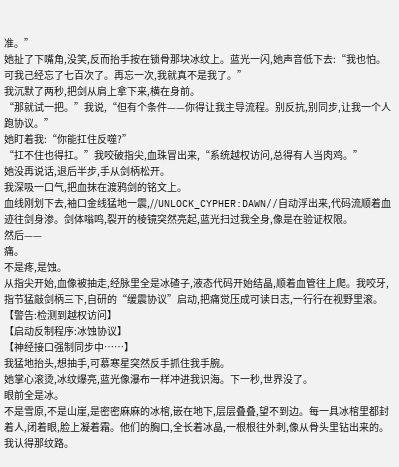准。”
她扯了下嘴角,没笑,反而抬手按在锁骨那块冰纹上。蓝光一闪,她声音低下去:“我也怕。可我己经忘了七百次了。再忘一次,我就真不是我了。”
我沉默了两秒,把剑从肩上拿下来,横在身前。
“那就试一把。”我说,“但有个条件——你得让我主导流程。别反抗,别同步,让我一个人跑协议。”
她盯着我:“你能扛住反噬?”
“扛不住也得扛。”我咬破指尖,血珠冒出来,“系统越权访问,总得有人当肉鸡。”
她没再说话,退后半步,手从剑柄松开。
我深吸一口气,把血抹在渡鸦剑的铭文上。
血线刚划下去,袖口金线猛地一震,//UNLOCK_CYPHER:DAWN//自动浮出来,代码流顺着血迹往剑身渗。剑体嗡鸣,裂开的棱镜突然亮起,蓝光扫过我全身,像是在验证权限。
然后——
痛。
不是疼,是蚀。
从指尖开始,血像被抽走,经脉里全是冰碴子,液态代码开始结晶,顺着血管往上爬。我咬牙,指节猛敲剑柄三下,自研的“缓震协议”启动,把痛觉压成可读日志,一行行在视野里滚。
【警告:检测到越权访问】
【启动反制程序:冰蚀协议】
【神经接口强制同步中……】
我猛地抬头,想抽手,可慕寒星突然反手抓住我手腕。
她掌心滚烫,冰纹爆亮,蓝光像瀑布一样冲进我识海。下一秒,世界没了。
眼前全是冰。
不是雪原,不是山崖,是密密麻麻的冰棺,嵌在地下,层层叠叠,望不到边。每一具冰棺里都封着人,闭着眼,脸上凝着霜。他们的胸口,全长着冰晶,一根根往外刺,像从骨头里钻出来的。
我认得那纹路。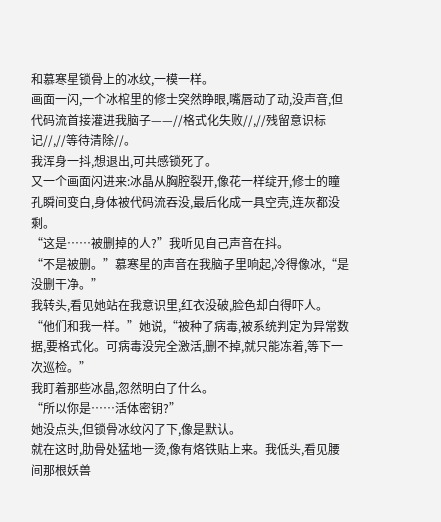和慕寒星锁骨上的冰纹,一模一样。
画面一闪,一个冰棺里的修士突然睁眼,嘴唇动了动,没声音,但代码流首接灌进我脑子——//格式化失败//,//残留意识标记//,//等待清除//。
我浑身一抖,想退出,可共感锁死了。
又一个画面闪进来:冰晶从胸腔裂开,像花一样绽开,修士的瞳孔瞬间变白,身体被代码流吞没,最后化成一具空壳,连灰都没剩。
“这是……被删掉的人?”我听见自己声音在抖。
“不是被删。”慕寒星的声音在我脑子里响起,冷得像冰,“是没删干净。”
我转头,看见她站在我意识里,红衣没破,脸色却白得吓人。
“他们和我一样。”她说,“被种了病毒,被系统判定为异常数据,要格式化。可病毒没完全激活,删不掉,就只能冻着,等下一次巡检。”
我盯着那些冰晶,忽然明白了什么。
“所以你是……活体密钥?”
她没点头,但锁骨冰纹闪了下,像是默认。
就在这时,肋骨处猛地一烫,像有烙铁贴上来。我低头,看见腰间那根妖兽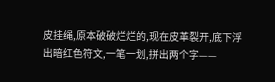皮挂绳,原本破破烂烂的,现在皮革裂开,底下浮出暗红色符文,一笔一划,拼出两个字——